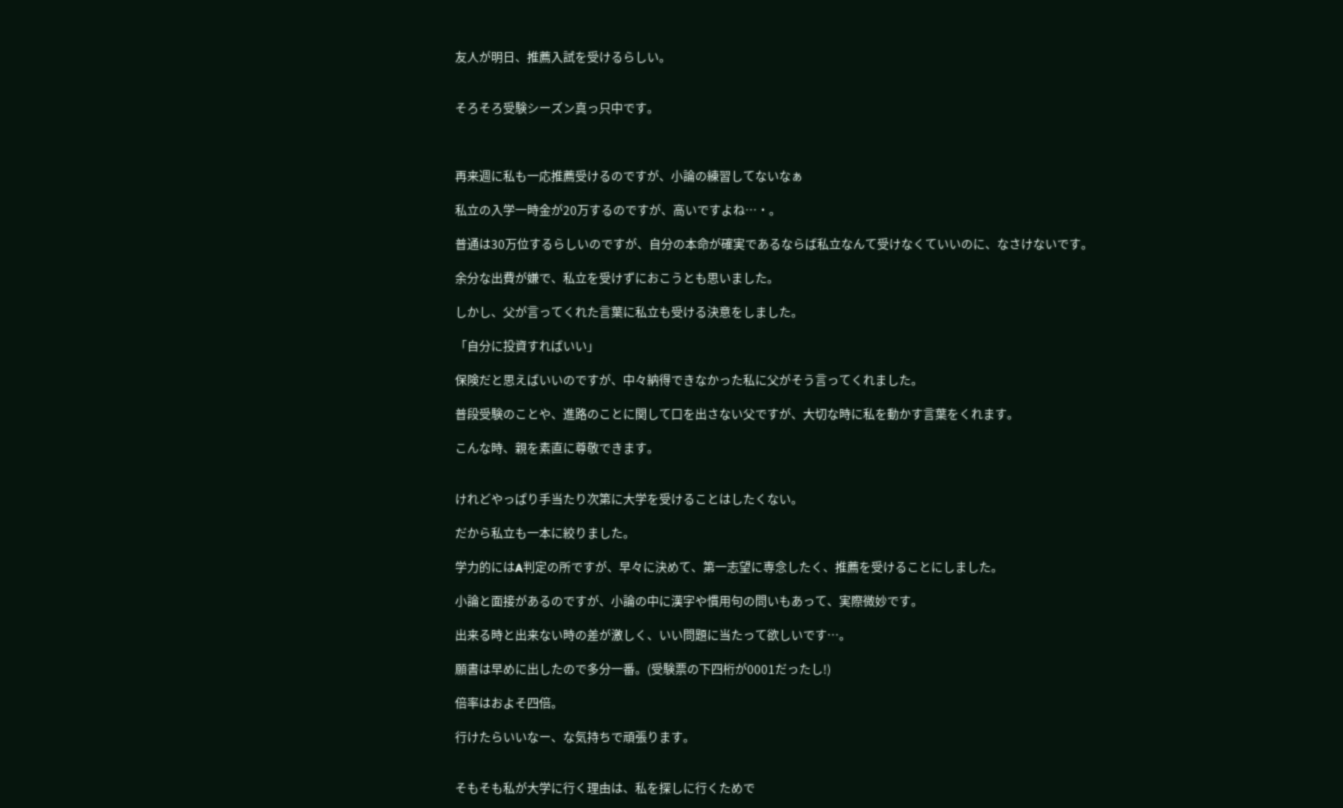友人が明日、推薦入試を受けるらしい。


そろそろ受験シーズン真っ只中です。



再来週に私も一応推薦受けるのですが、小論の練習してないなぁ

私立の入学一時金が20万するのですが、高いですよね…・。

普通は30万位するらしいのですが、自分の本命が確実であるならば私立なんて受けなくていいのに、なさけないです。

余分な出費が嫌で、私立を受けずにおこうとも思いました。

しかし、父が言ってくれた言葉に私立も受ける決意をしました。

「自分に投資すればいい」

保険だと思えばいいのですが、中々納得できなかった私に父がそう言ってくれました。

普段受験のことや、進路のことに関して口を出さない父ですが、大切な時に私を動かす言葉をくれます。

こんな時、親を素直に尊敬できます。


けれどやっぱり手当たり次第に大学を受けることはしたくない。

だから私立も一本に絞りました。

学力的にはA判定の所ですが、早々に決めて、第一志望に専念したく、推薦を受けることにしました。

小論と面接があるのですが、小論の中に漢字や慣用句の問いもあって、実際微妙です。

出来る時と出来ない時の差が激しく、いい問題に当たって欲しいです…。

願書は早めに出したので多分一番。(受験票の下四桁が0001だったし!)

倍率はおよそ四倍。

行けたらいいなー、な気持ちで頑張ります。


そもそも私が大学に行く理由は、私を探しに行くためで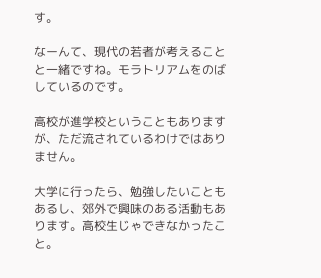す。

なーんて、現代の若者が考えることと一緒ですね。モラトリアムをのばしているのです。

高校が進学校ということもありますが、ただ流されているわけではありません。

大学に行ったら、勉強したいこともあるし、郊外で興味のある活動もあります。高校生じゃできなかったこと。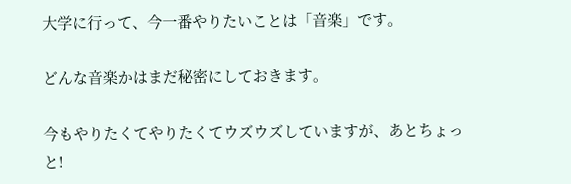大学に行って、今一番やりたいことは「音楽」です。

どんな音楽かはまだ秘密にしておきます。

今もやりたくてやりたくてウズウズしていますが、あとちょっと!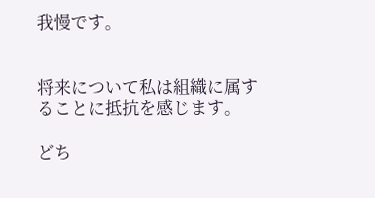我慢です。


将来について私は組織に属することに抵抗を感じます。

どち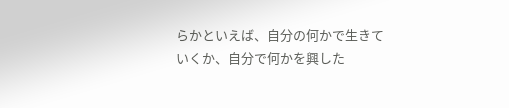らかといえば、自分の何かで生きていくか、自分で何かを興した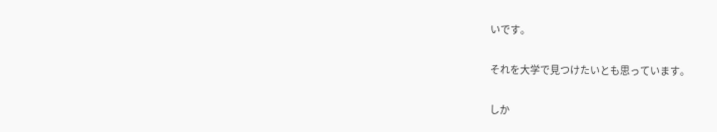いです。

それを大学で見つけたいとも思っています。

しか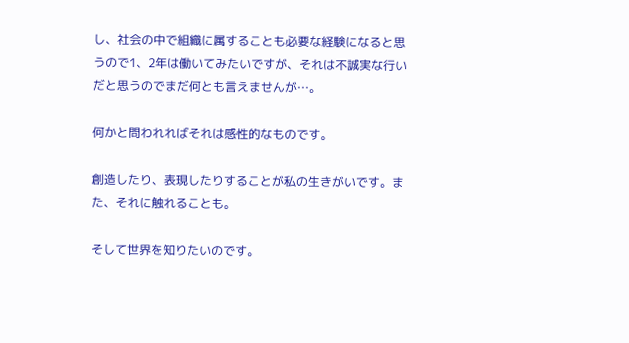し、社会の中で組織に属することも必要な経験になると思うので1、2年は働いてみたいですが、それは不誠実な行いだと思うのでまだ何とも言えませんが…。

何かと問われればそれは感性的なものです。

創造したり、表現したりすることが私の生きがいです。また、それに触れることも。

そして世界を知りたいのです。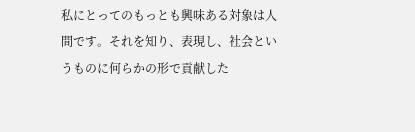私にとってのもっとも興味ある対象は人間です。それを知り、表現し、社会というものに何らかの形で貢献した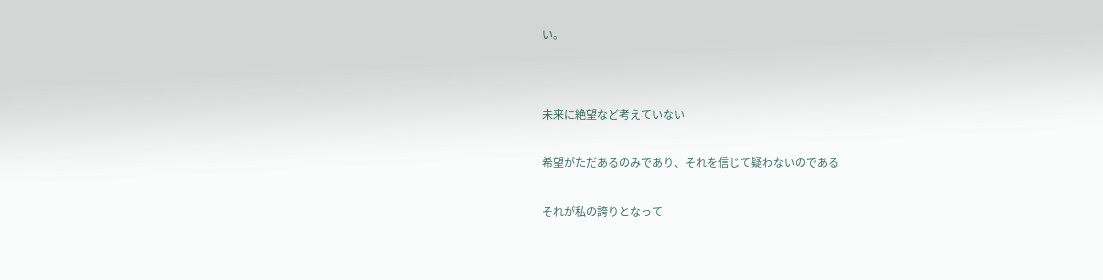い。




未来に絶望など考えていない


希望がただあるのみであり、それを信じて疑わないのである


それが私の誇りとなって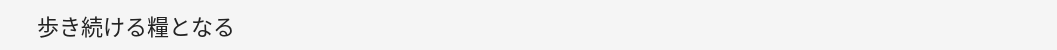歩き続ける糧となる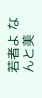若者よ なんと美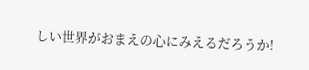しい世界がおまえの心にみえるだろうか!